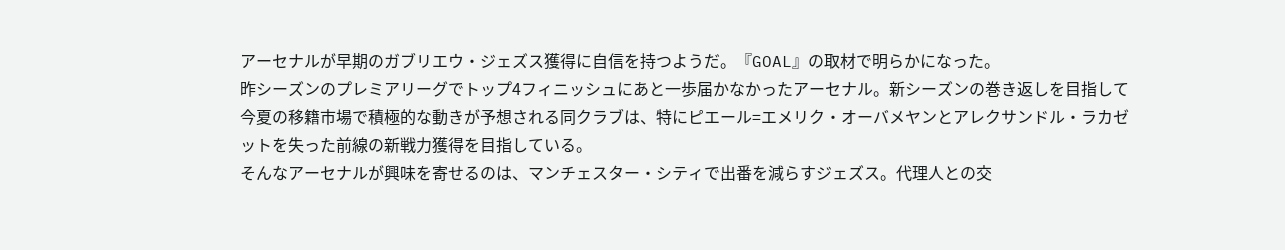アーセナルが早期のガブリエウ・ジェズス獲得に自信を持つようだ。『GOAL』の取材で明らかになった。
昨シーズンのプレミアリーグでトップ4フィニッシュにあと一歩届かなかったアーセナル。新シーズンの巻き返しを目指して今夏の移籍市場で積極的な動きが予想される同クラブは、特にピエール=エメリク・オーバメヤンとアレクサンドル・ラカゼットを失った前線の新戦力獲得を目指している。
そんなアーセナルが興味を寄せるのは、マンチェスター・シティで出番を減らすジェズス。代理人との交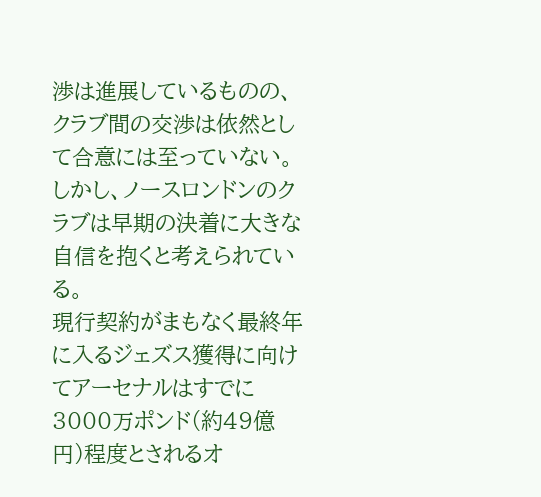渉は進展しているものの、クラブ間の交渉は依然として合意には至っていない。しかし、ノースロンドンのクラブは早期の決着に大きな自信を抱くと考えられている。
現行契約がまもなく最終年に入るジェズス獲得に向けてアーセナルはすでに3000万ポンド(約49億円)程度とされるオ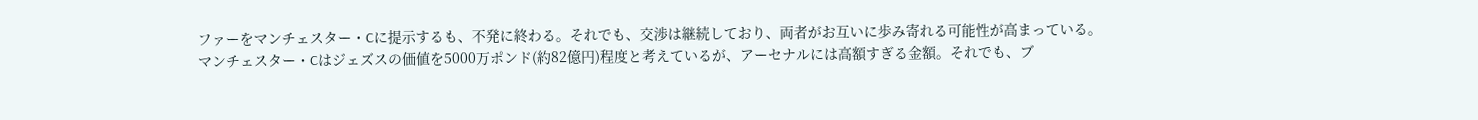ファーをマンチェスター・Cに提示するも、不発に終わる。それでも、交渉は継続しており、両者がお互いに歩み寄れる可能性が高まっている。
マンチェスター・Cはジェズスの価値を5000万ポンド(約82億円)程度と考えているが、アーセナルには高額すぎる金額。それでも、ブ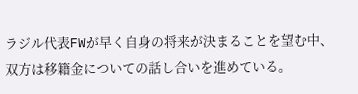ラジル代表FWが早く自身の将来が決まることを望む中、双方は移籍金についての話し合いを進めている。